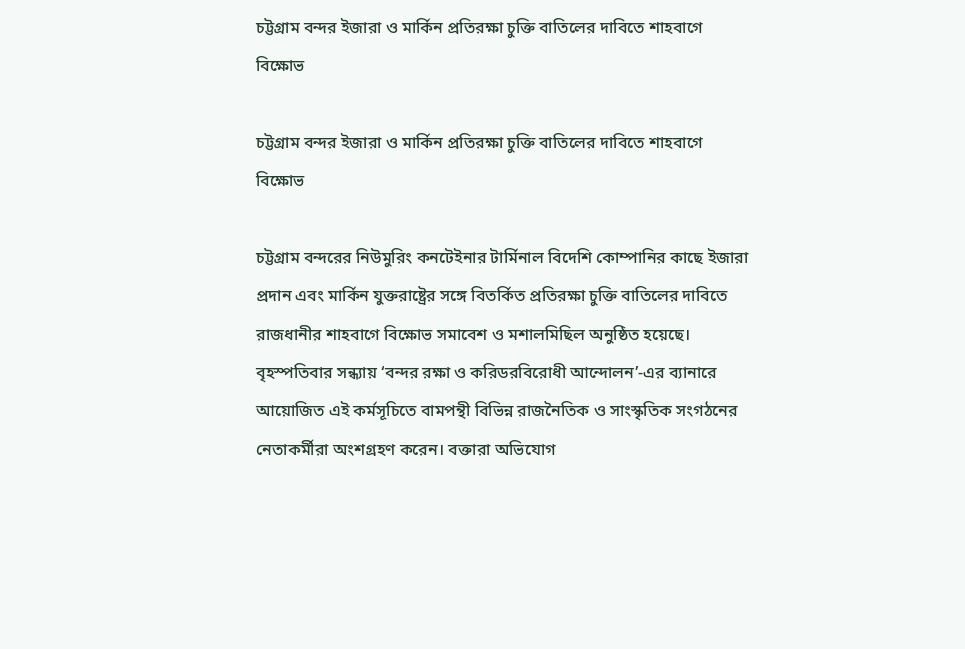চট্টগ্রাম বন্দর ইজারা ও মার্কিন প্রতিরক্ষা চুক্তি বাতিলের দাবিতে শাহবাগে বিক্ষোভ

চট্টগ্রাম বন্দর ইজারা ও মার্কিন প্রতিরক্ষা চুক্তি বাতিলের দাবিতে শাহবাগে বিক্ষোভ

চট্টগ্রাম বন্দরের নিউমুরিং কনটেইনার টার্মিনাল বিদেশি কোম্পানির কাছে ইজারা প্রদান এবং মার্কিন যুক্তরাষ্ট্রের সঙ্গে বিতর্কিত প্রতিরক্ষা চুক্তি বাতিলের দাবিতে রাজধানীর শাহবাগে বিক্ষোভ সমাবেশ ও মশালমিছিল অনুষ্ঠিত হয়েছে। বৃহস্পতিবার সন্ধ্যায় ‘বন্দর রক্ষা ও করিডরবিরোধী আন্দোলন’-এর ব্যানারে আয়োজিত এই কর্মসূচিতে বামপন্থী বিভিন্ন রাজনৈতিক ও সাংস্কৃতিক সংগঠনের নেতাকর্মীরা অংশগ্রহণ করেন। বক্তারা অভিযোগ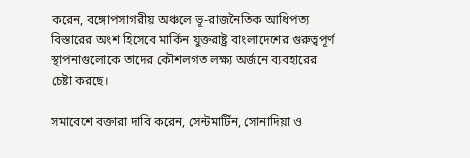করেন, বঙ্গোপসাগরীয় অঞ্চলে ভূ-রাজনৈতিক আধিপত্য বিস্তারের অংশ হিসেবে মার্কিন যুক্তরাষ্ট্র বাংলাদেশের গুরুত্বপূর্ণ স্থাপনাগুলোকে তাদের কৌশলগত লক্ষ্য অর্জনে ব্যবহারের চেষ্টা করছে।

সমাবেশে বক্তারা দাবি করেন, সেন্টমার্টিন, সোনাদিয়া ও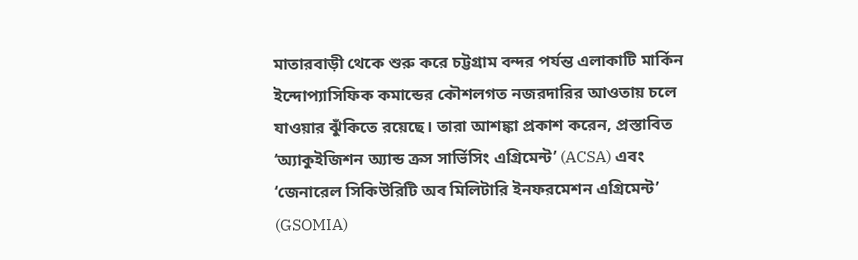মাতারবাড়ী থেকে শুরু করে চট্টগ্রাম বন্দর পর্যন্ত এলাকাটি মার্কিন ইন্দোপ্যাসিফিক কমান্ডের কৌশলগত নজরদারির আওতায় চলে যাওয়ার ঝুঁকিতে রয়েছে। তারা আশঙ্কা প্রকাশ করেন, প্রস্তাবিত ‘অ্যাকুইজিশন অ্যান্ড ক্রস সার্ভিসিং এগ্রিমেন্ট’ (ACSA) এবং ‘জেনারেল সিকিউরিটি অব মিলিটারি ইনফরমেশন এগ্রিমেন্ট’ (GSOMIA)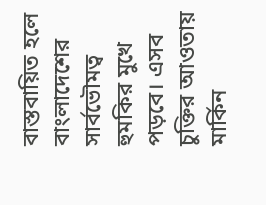বাস্তবায়িত হলে বাংলাদেশের সার্বভৌমত্ব হুমকির মুখে পড়বে। এসব চুক্তির আওতায় মার্কিন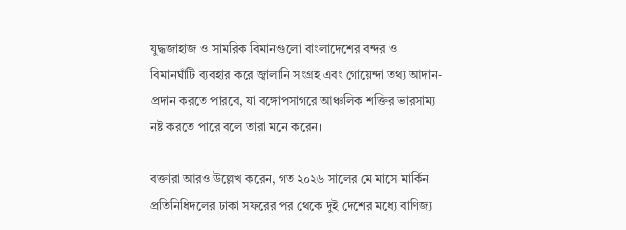যুদ্ধজাহাজ ও সামরিক বিমানগুলো বাংলাদেশের বন্দর ও বিমানঘাঁটি ব্যবহার করে জ্বালানি সংগ্রহ এবং গোয়েন্দা তথ্য আদান-প্রদান করতে পারবে, যা বঙ্গোপসাগরে আঞ্চলিক শক্তির ভারসাম্য নষ্ট করতে পারে বলে তারা মনে করেন।

বক্তারা আরও উল্লেখ করেন, গত ২০২৬ সালের মে মাসে মার্কিন প্রতিনিধিদলের ঢাকা সফরের পর থেকে দুই দেশের মধ্যে বাণিজ্য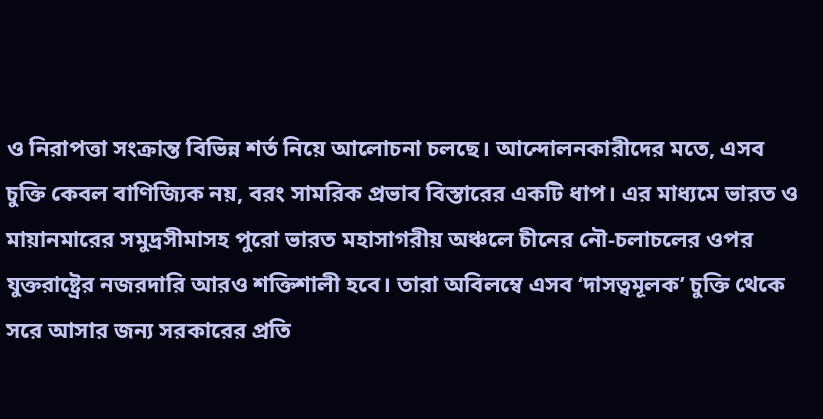ও নিরাপত্তা সংক্রান্ত বিভিন্ন শর্ত নিয়ে আলোচনা চলছে। আন্দোলনকারীদের মতে, এসব চুক্তি কেবল বাণিজ্যিক নয়, বরং সামরিক প্রভাব বিস্তারের একটি ধাপ। এর মাধ্যমে ভারত ও মায়ানমারের সমুদ্রসীমাসহ পুরো ভারত মহাসাগরীয় অঞ্চলে চীনের নৌ-চলাচলের ওপর যুক্তরাষ্ট্রের নজরদারি আরও শক্তিশালী হবে। তারা অবিলম্বে এসব ‘দাসত্বমূলক’ চুক্তি থেকে সরে আসার জন্য সরকারের প্রতি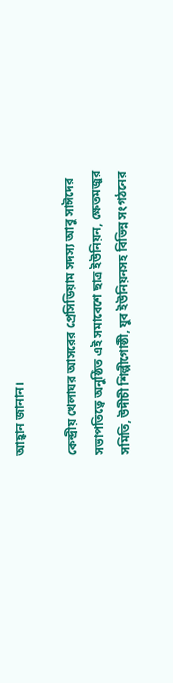আহ্বান জানান।

কেন্দ্রীয় খেলাঘর আসরের প্রেসিডিয়াম সদস্য আবু সাঈদের সভাপতিত্বে অনুষ্ঠিত এই সমাবেশে ছাত্র ইউনিয়ন, ক্ষেতমজুর সমিতি, উদীচী শিল্পীগোষ্ঠী, যুব ইউনিয়নসহ বিভিন্ন সংগঠনের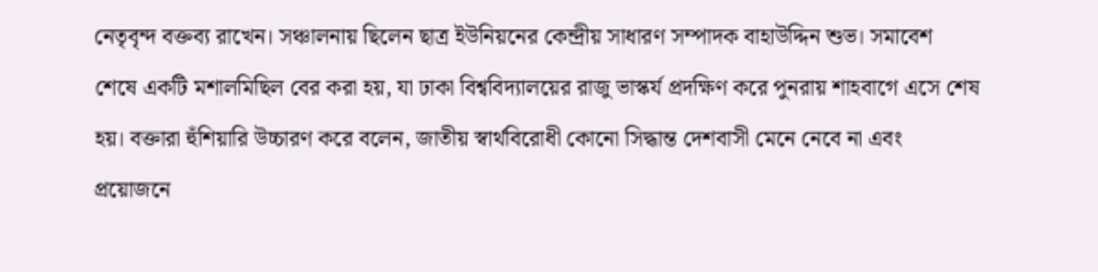নেতৃবৃন্দ বক্তব্য রাখেন। সঞ্চালনায় ছিলেন ছাত্র ইউনিয়নের কেন্দ্রীয় সাধারণ সম্পাদক বাহাউদ্দিন শুভ। সমাবেশ শেষে একটি মশালমিছিল বের করা হয়, যা ঢাকা বিশ্ববিদ্যালয়ের রাজু ভাস্কর্য প্রদক্ষিণ করে পুনরায় শাহবাগে এসে শেষ হয়। বক্তারা হুঁশিয়ারি উচ্চারণ করে বলেন, জাতীয় স্বার্থবিরোধী কোনো সিদ্ধান্ত দেশবাসী মেনে নেবে না এবং প্রয়োজনে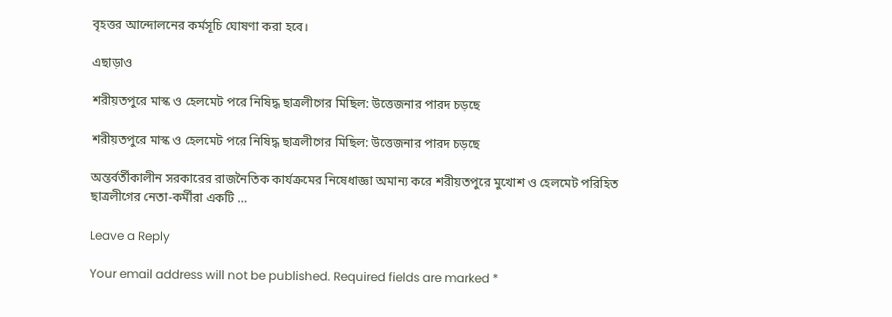বৃহত্তর আন্দোলনের কর্মসূচি ঘোষণা করা হবে।

এছাড়াও

শরীয়তপুরে মাস্ক ও হেলমেট পরে নিষিদ্ধ ছাত্রলীগের মিছিল: উত্তেজনার পারদ চড়ছে

শরীয়তপুরে মাস্ক ও হেলমেট পরে নিষিদ্ধ ছাত্রলীগের মিছিল: উত্তেজনার পারদ চড়ছে

অন্তর্বর্তীকালীন সরকারের রাজনৈতিক কার্যক্রমের নিষেধাজ্ঞা অমান্য করে শরীয়তপুরে মুখোশ ও হেলমেট পরিহিত ছাত্রলীগের নেতা-কর্মীরা একটি …

Leave a Reply

Your email address will not be published. Required fields are marked *